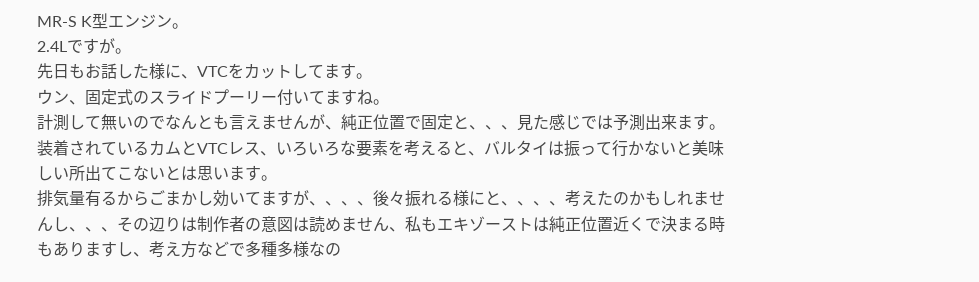MR-S K型エンジン。
2.4Lですが。
先日もお話した様に、VTCをカットしてます。
ウン、固定式のスライドプーリー付いてますね。
計測して無いのでなんとも言えませんが、純正位置で固定と、、、見た感じでは予測出来ます。
装着されているカムとVTCレス、いろいろな要素を考えると、バルタイは振って行かないと美味しい所出てこないとは思います。
排気量有るからごまかし効いてますが、、、、後々振れる様にと、、、、考えたのかもしれませんし、、、その辺りは制作者の意図は読めません、私もエキゾーストは純正位置近くで決まる時もありますし、考え方などで多種多様なの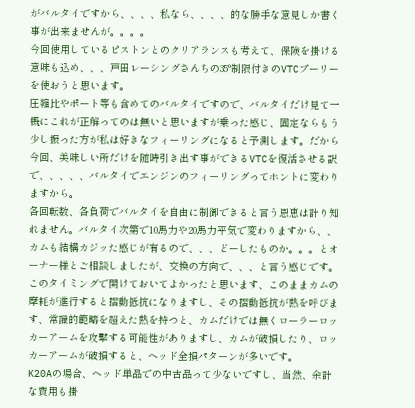がバルタイですから、、、、私なら、、、、的な勝手な意見しか書く事が出来ませんが。。。。
今回使用しているピストンとのクリアランスも考えて、保険を掛ける意味も込め、、、戸田レーシングさんちの35°制限付きのVTCプーリーを使おうと思います。
圧縮比やポート等も含めてのバルタイですので、バルタイだけ見て一概にこれが正解ってのは無いと思いますが乗った感じ、固定ならもう少し振った方が私は好きなフィーリングになると予測します。だから今回、美味しい所だけを随時引き出す事ができるVTCを復活させる訳で、、、、、バルタイでエンジンのフィーリングってホントに変わりますから。
各回転数、各負荷でバルタイを自由に制御できると言う恩恵は計り知れません。バルタイ次第で10馬力や20馬力平気で変わりますから、、
カムも結構カジッた感じが有るので、、、どーしたものか。。。とオーナー様とご相談しましたが、交換の方向で、、、と言う感じです。
このタイミングで開けておいてよかったと思います、このままカムの摩耗が進行すると摺動抵抗になりますし、その摺動抵抗が熱を呼びます、常識的範疇を超えた熱を持つと、カムだけでは無くローラーロッカーアームを攻撃する可能性がありますし、カムが破損したり、ロッカーアームが破損すると、ヘッド全損パターンが多いです。
K20Aの場合、ヘッド単品での中古品って少ないですし、当然、余計な費用も掛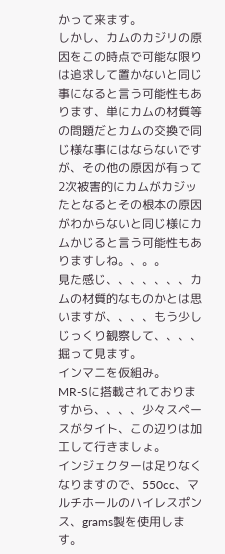かって来ます。
しかし、カムのカジリの原因をこの時点で可能な限りは追求して置かないと同じ事になると言う可能性もあります、単にカムの材質等の問題だとカムの交換で同じ様な事にはならないですが、その他の原因が有って2次被害的にカムがカジッたとなるとその根本の原因がわからないと同じ様にカムかじると言う可能性もありますしね。、。。
見た感じ、、、、、、、カムの材質的なものかとは思いますが、、、、もう少しじっくり観察して、、、、掘って見ます。
インマニを仮組み。
MR-Sに搭載されておりますから、、、、少々スペースがタイト、この辺りは加工して行きましょ。
インジェクターは足りなくなりますので、550cc、マルチホールのハイレスポンス、grams製を使用します。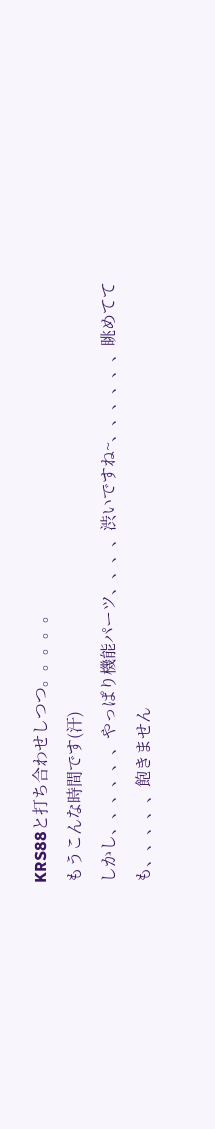KRS88と打ち合わせしつつ。。。。。
もうこんな時間です(汗)
しかし、、、、、、やっぱり機能パーツ、、、、渋いですね~、、、、、、眺めてても、、、、、飽きません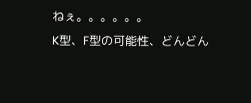ねぇ。。。。。。
K型、F型の可能性、どんどん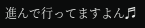進んで行ってますよん♬